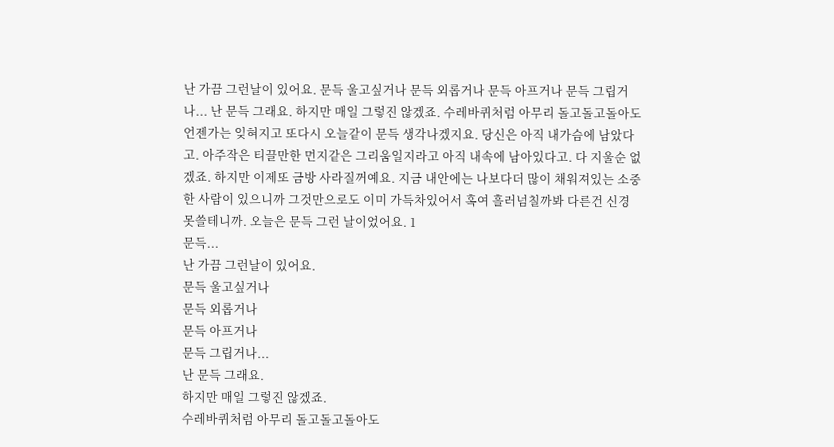난 가끔 그런날이 있어요. 문득 울고싶거나 문득 외롭거나 문득 아프거나 문득 그립거나... 난 문득 그래요. 하지만 매일 그렇진 않겠죠. 수레바퀴처럼 아무리 돌고돌고돌아도 언젠가는 잊혀지고 또다시 오늘같이 문득 생각나겠지요. 당신은 아직 내가슴에 남았다고. 아주작은 티끌만한 먼지같은 그리움일지라고 아직 내속에 남아있다고. 다 지울순 없겠죠. 하지만 이제또 금방 사라질꺼예요. 지금 내안에는 나보다더 많이 채워져있는 소중한 사람이 있으니까 그것만으로도 이미 가득차있어서 혹여 흘러넘칠까봐 다른건 신경못쓸테니까. 오늘은 문득 그런 날이었어요. 1
문득...
난 가끔 그런날이 있어요.
문득 울고싶거나
문득 외롭거나
문득 아프거나
문득 그립거나...
난 문득 그래요.
하지만 매일 그렇진 않겠죠.
수레바퀴처럼 아무리 돌고돌고돌아도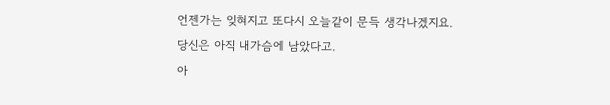언젠가는 잊혀지고 또다시 오늘같이 문득 생각나겠지요.
당신은 아직 내가슴에 남았다고.
아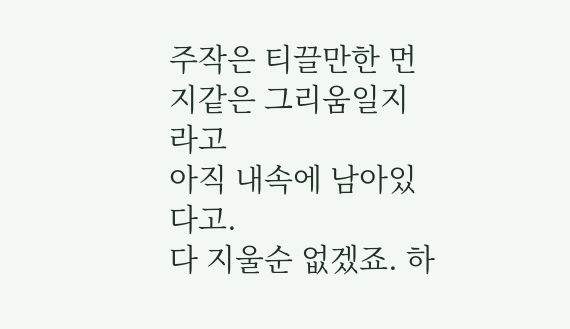주작은 티끌만한 먼지같은 그리움일지라고
아직 내속에 남아있다고.
다 지울순 없겠죠. 하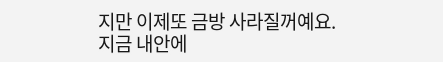지만 이제또 금방 사라질꺼예요.
지금 내안에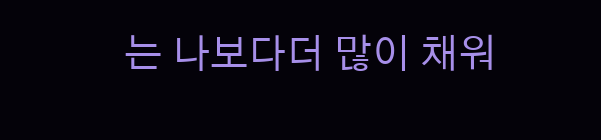는 나보다더 많이 채워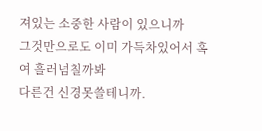져있는 소중한 사람이 있으니까
그것만으로도 이미 가득차있어서 혹여 흘러넘칠까봐
다른건 신경못쓸테니까.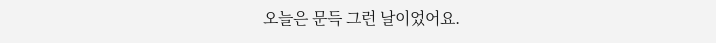오늘은 문득 그런 날이었어요.